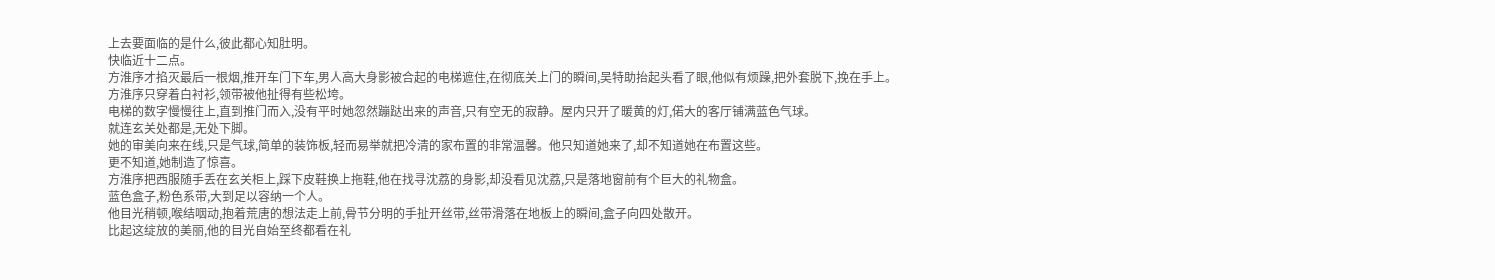上去要面临的是什么,彼此都心知肚明。
快临近十二点。
方淮序才掐灭最后一根烟,推开车门下车,男人高大身影被合起的电梯遮住,在彻底关上门的瞬间,吴特助抬起头看了眼,他似有烦躁,把外套脱下,挽在手上。
方淮序只穿着白衬衫,领带被他扯得有些松垮。
电梯的数字慢慢往上,直到推门而入,没有平时她忽然蹦跶出来的声音,只有空无的寂静。屋内只开了暖黄的灯,偌大的客厅铺满蓝色气球。
就连玄关处都是,无处下脚。
她的审美向来在线,只是气球,简单的装饰板,轻而易举就把冷清的家布置的非常温馨。他只知道她来了,却不知道她在布置这些。
更不知道,她制造了惊喜。
方淮序把西服随手丢在玄关柜上,踩下皮鞋换上拖鞋,他在找寻沈荔的身影,却没看见沈荔,只是落地窗前有个巨大的礼物盒。
蓝色盒子,粉色系带,大到足以容纳一个人。
他目光稍顿,喉结咽动,抱着荒唐的想法走上前,骨节分明的手扯开丝带,丝带滑落在地板上的瞬间,盒子向四处散开。
比起这绽放的美丽,他的目光自始至终都看在礼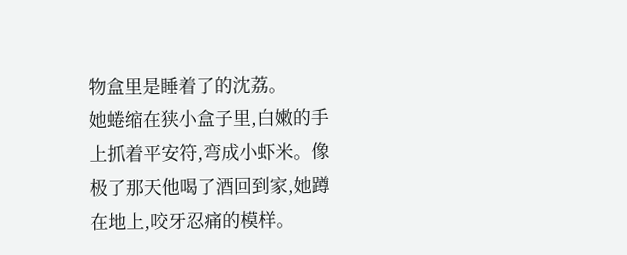物盒里是睡着了的沈荔。
她蜷缩在狭小盒子里,白嫩的手上抓着平安符,弯成小虾米。像极了那天他喝了酒回到家,她蹲在地上,咬牙忍痛的模样。